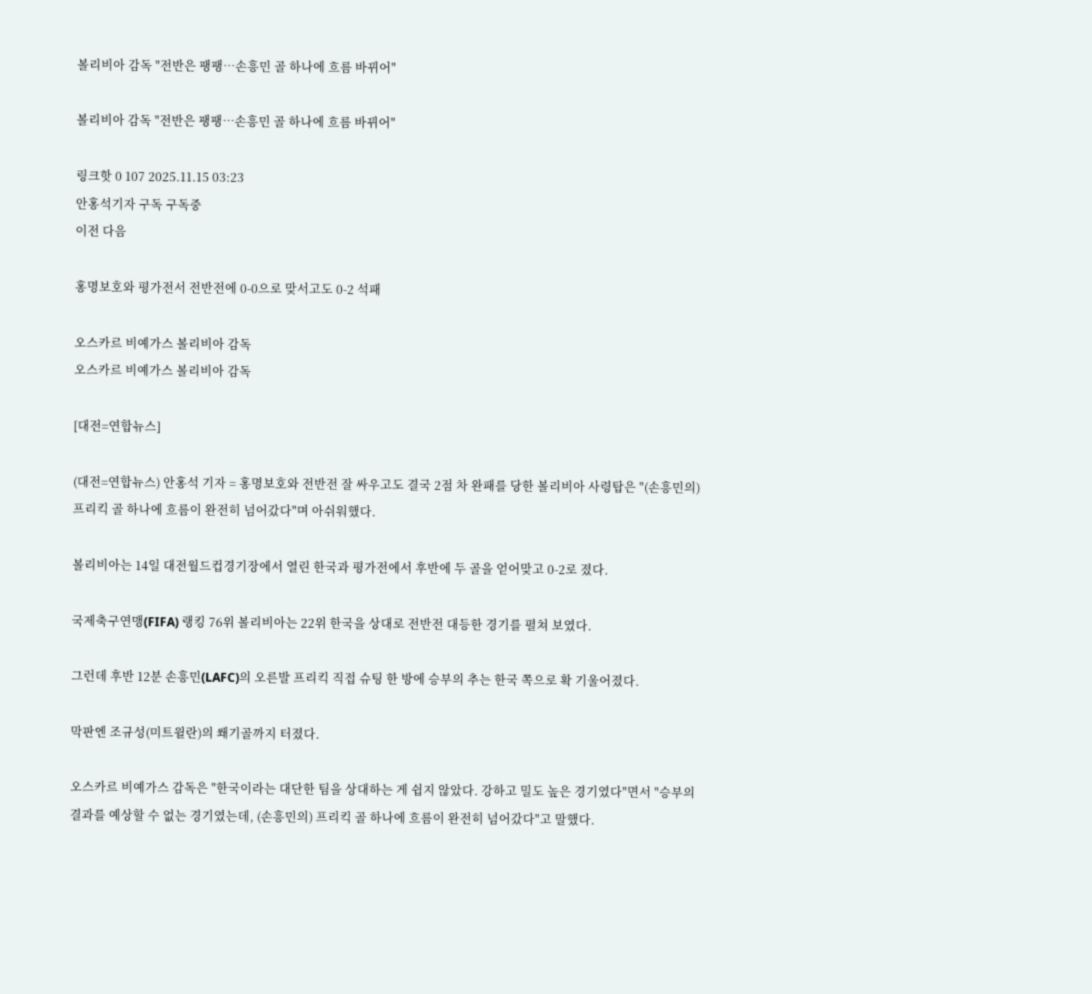볼리비아 감독 "전반은 팽팽…손흥민 골 하나에 흐름 바뀌어"

볼리비아 감독 "전반은 팽팽…손흥민 골 하나에 흐름 바뀌어"

링크핫 0 107 2025.11.15 03:23
안홍석기자 구독 구독중
이전 다음

홍명보호와 평가전서 전반전에 0-0으로 맞서고도 0-2 석패

오스카르 비예가스 볼리비아 감독
오스카르 비예가스 볼리비아 감독

[대전=연합뉴스]

(대전=연합뉴스) 안홍석 기자 = 홍명보호와 전반전 잘 싸우고도 결국 2점 차 완패를 당한 볼리비아 사령탑은 "(손흥민의) 프리킥 골 하나에 흐름이 완전히 넘어갔다"며 아쉬워했다.

볼리비아는 14일 대전월드컵경기장에서 열린 한국과 평가전에서 후반에 두 골을 얻어맞고 0-2로 졌다.

국제축구연맹(FIFA) 랭킹 76위 볼리비아는 22위 한국을 상대로 전반전 대등한 경기를 펼쳐 보였다.

그런데 후반 12분 손흥민(LAFC)의 오른발 프리킥 직접 슈팅 한 방에 승부의 추는 한국 쪽으로 확 기울어졌다.

막판엔 조규성(미트윌란)의 쐐기골까지 터졌다.

오스카르 비예가스 감독은 "한국이라는 대단한 팀을 상대하는 게 쉽지 않았다. 강하고 밀도 높은 경기였다"면서 "승부의 결과를 예상할 수 없는 경기였는데, (손흥민의) 프리킥 골 하나에 흐름이 완전히 넘어갔다"고 말했다.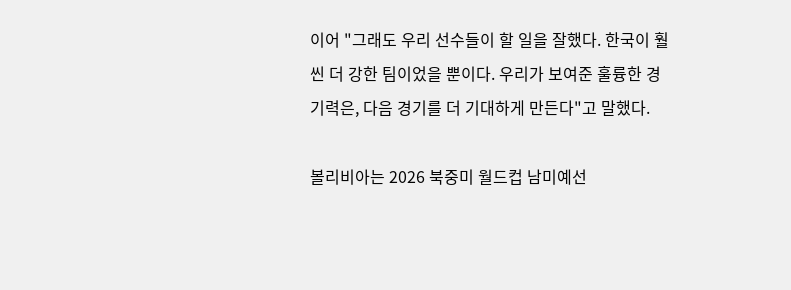이어 "그래도 우리 선수들이 할 일을 잘했다. 한국이 훨씬 더 강한 팀이었을 뿐이다. 우리가 보여준 훌륭한 경기력은, 다음 경기를 더 기대하게 만든다"고 말했다.

볼리비아는 2026 북중미 월드컵 남미예선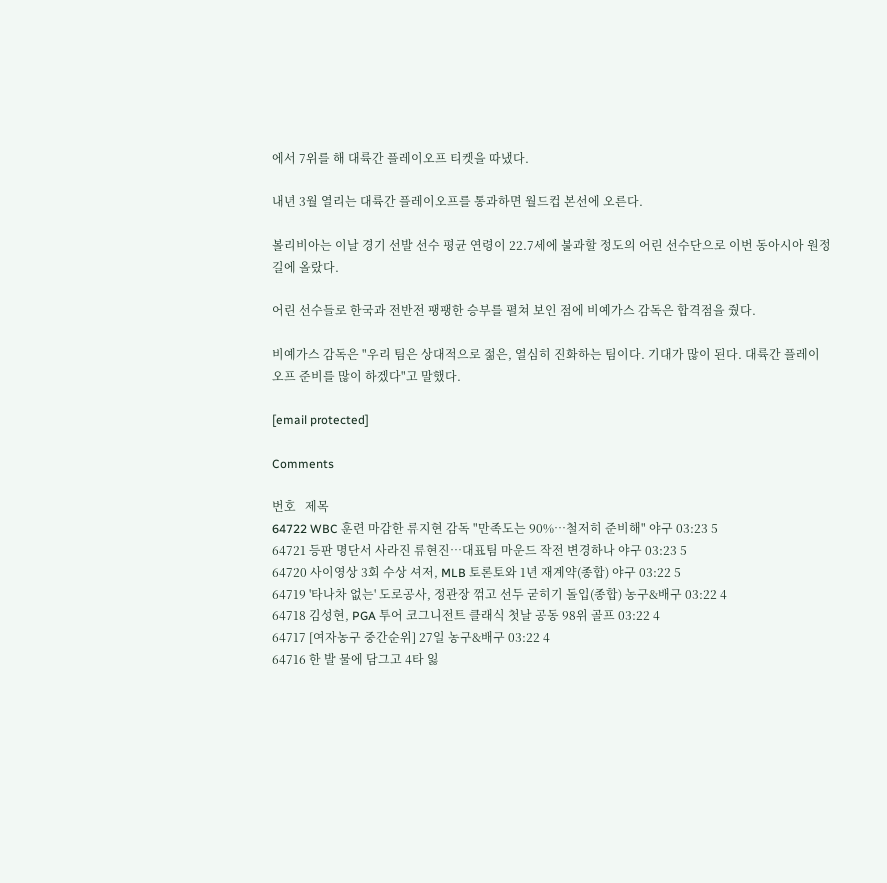에서 7위를 해 대륙간 플레이오프 티켓을 따냈다.

내년 3월 열리는 대륙간 플레이오프를 통과하면 월드컵 본선에 오른다.

볼리비아는 이날 경기 선발 선수 평균 연령이 22.7세에 불과할 정도의 어린 선수단으로 이번 동아시아 원정길에 올랐다.

어린 선수들로 한국과 전반전 팽팽한 승부를 펼쳐 보인 점에 비예가스 감독은 합격점을 줬다.

비예가스 감독은 "우리 팀은 상대적으로 젊은, 열심히 진화하는 팀이다. 기대가 많이 된다. 대륙간 플레이오프 준비를 많이 하겠다"고 말했다.

[email protected]

Comments

번호   제목
64722 WBC 훈련 마감한 류지현 감독 "만족도는 90%…철저히 준비해" 야구 03:23 5
64721 등판 명단서 사라진 류현진…대표팀 마운드 작전 변경하나 야구 03:23 5
64720 사이영상 3회 수상 셔저, MLB 토론토와 1년 재계약(종합) 야구 03:22 5
64719 '타나차 없는' 도로공사, 정관장 꺾고 선두 굳히기 돌입(종합) 농구&배구 03:22 4
64718 김성현, PGA 투어 코그니전트 클래식 첫날 공동 98위 골프 03:22 4
64717 [여자농구 중간순위] 27일 농구&배구 03:22 4
64716 한 발 물에 담그고 4타 잃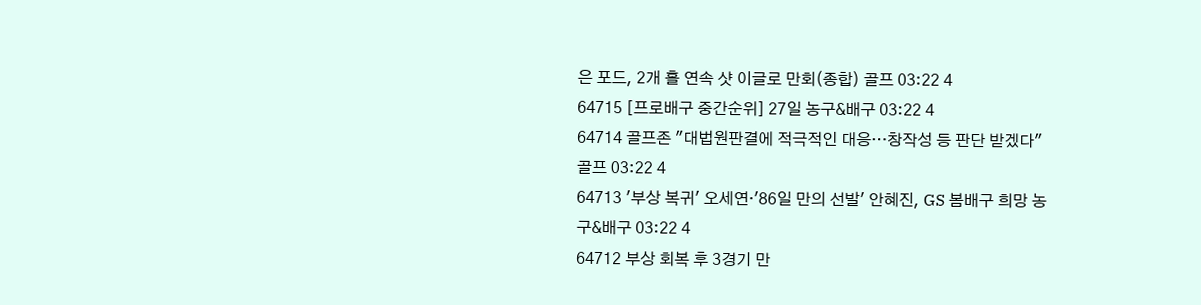은 포드, 2개 홀 연속 샷 이글로 만회(종합) 골프 03:22 4
64715 [프로배구 중간순위] 27일 농구&배구 03:22 4
64714 골프존 "대법원판결에 적극적인 대응…창작성 등 판단 받겠다" 골프 03:22 4
64713 '부상 복귀' 오세연·'86일 만의 선발' 안혜진, GS 봄배구 희망 농구&배구 03:22 4
64712 부상 회복 후 3경기 만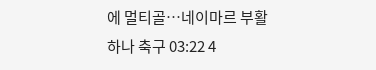에 멀티골…네이마르 부활하나 축구 03:22 4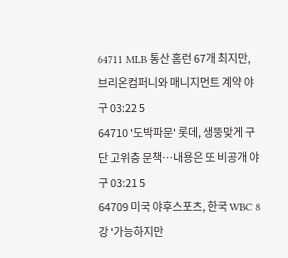64711 MLB 통산 홈런 67개 최지만, 브리온컴퍼니와 매니지먼트 계약 야구 03:22 5
64710 '도박파문' 롯데, 생뚱맞게 구단 고위층 문책…내용은 또 비공개 야구 03:21 5
64709 미국 야후스포츠, 한국 WBC 8강 '가능하지만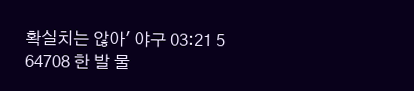확실치는 않아' 야구 03:21 5
64708 한 발 물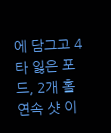에 담그고 4타 잃은 포드, 2개 홀 연속 샷 이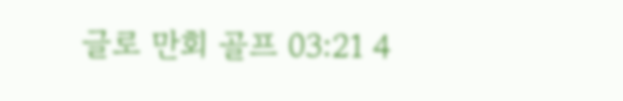글로 만회 골프 03:21 4